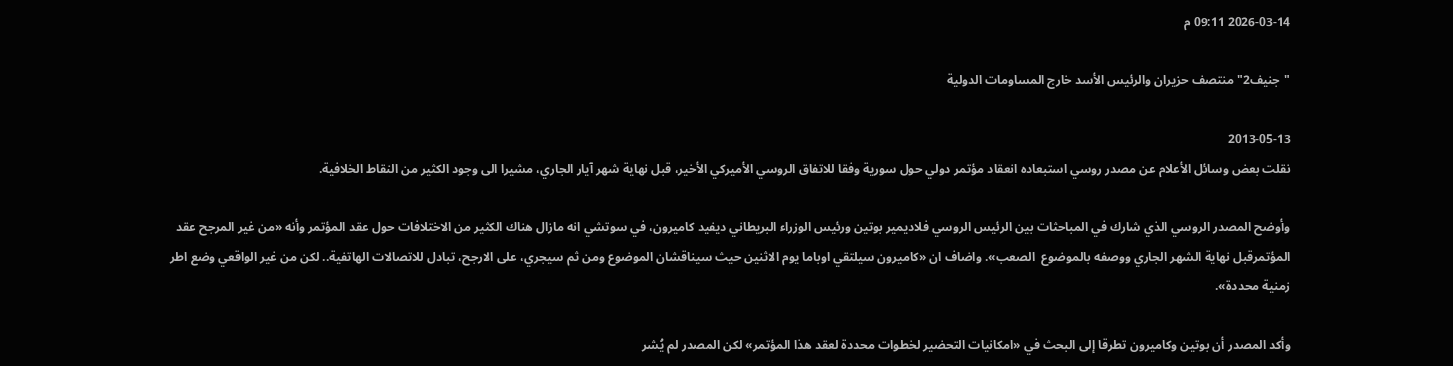2026-03-14 09:11 م

"جنيف2" منتصف حزيران والرئيس الأسد خارج المساومات الدولية

2013-05-13
نقلت بعض وسائل الأعلام عن مصدر روسي استبعاده انعقاد مؤتمر دولي حول سورية وفقا للاتفاق الروسي الأميركي الأخير، قبل نهاية شهر آيار الجاري، مشيرا الى وجود الكثير من النقاط الخلافية.

وأوضح المصدر الروسي الذي شارك في المباحثات بين الرئيس الروسي فلاديمير بوتين ورئيس الوزراء البريطاني ديفيد كاميرون، في سوتشي انه مازال هناك الكثير من الاختلافات حول عقد المؤتمر وأنه «من غير المرجح عقد المؤتمرقبل نهاية الشهر الجاري ووصفه بالموضوع  الصعب». واضاف ان «كاميرون سيلتقي اوباما يوم الاثنين حيث سيناقشان الموضوع ومن ثم سيجري، على الارجح، تبادل للاتصالات الهاتفية.. لكن من غير الواقعي وضع اطر زمنية محددة».

وأكد المصدر أن بوتين وكاميرون تطرقا إلى البحث في «امكانيات التحضير لخطوات محددة لعقد هذا المؤتمر» لكن المصدر لم يُشر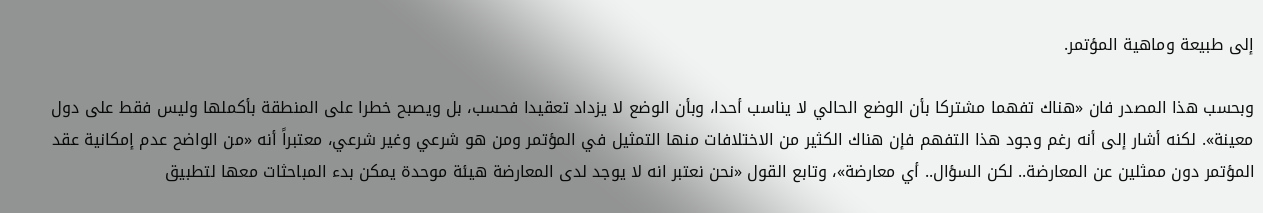إلى طبيعة وماهية المؤتمر.

وبحسب هذا المصدر فان «هناك تفهما مشتركا بأن الوضع الحالي لا يناسب أحدا، وبأن الوضع لا يزداد تعقيدا فحسب، بل ويصبح خطرا على المنطقة بأكملها وليس فقط على دول معينة». لكنه أشار إلى أنه رغم وجود هذا التفهم فإن هناك الكثير من الاختلافات منها التمثيل في المؤتمر ومن هو شرعي وغير شرعي، معتبراً أنه «من الواضح عدم إمكانية عقد المؤتمر دون ممثلين عن المعارضة.. لكن السؤال.. أي معارضة»، وتابع القول «نحن نعتبر انه لا يوجد لدى المعارضة هيئة موحدة يمكن بدء المباحثات معها لتطبيق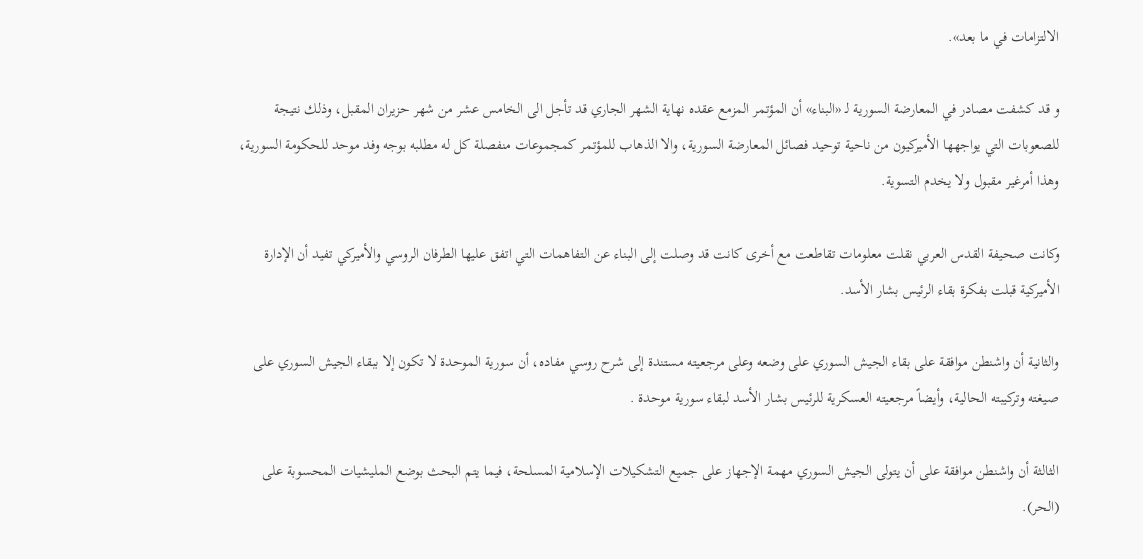الالتزامات في ما بعد».

و قد كشفت مصادر في المعارضة السورية لـ «البناء» أن المؤتمر المزمع عقده نهاية الشهر الجاري قد تأجل الى الخامس عشر من شهر حزيران المقبل، وذلك نتيجة للصعوبات التي يواجهها الأميركيون من ناحية توحيد فصائل المعارضة السورية، والا الذهاب للمؤتمر كمجموعات منفصلة كل له مطلبه بوجه وفد موحد للحكومة السورية، وهذا أمرغير مقبول ولا يخدم التسوية.

وكانت صحيفة القدس العربي نقلت معلومات تقاطعت مع أخرى كانت قد وصلت إلى البناء عن التفاهمات التي اتفق عليها الطرفان الروسي والأميركي تفيد أن الإدارة الأميركية قبلت بفكرة بقاء الرئيس بشار الأسد.

والثانية أن واشنطن موافقة على بقاء الجيش السوري على وضعه وعلى مرجعيته مستندة إلى شرح روسي مفاده، أن سورية الموحدة لا تكون إلا ببقاء الجيش السوري على صيغته وتركيبته الحالية، وأيضاً مرجعيته العسكرية للرئيس بشار الأسد لبقاء سورية موحدة .

الثالثة أن واشنطن موافقة على أن يتولى الجيش السوري مهمة الإجهاز على جميع التشكيلات الإسلامية المسلحة، فيما يتم البحث بوضع المليشيات المحسوبة على (الحر).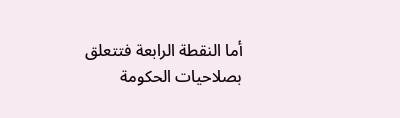أما النقطة الرابعة فتتعلق بصلاحيات الحكومة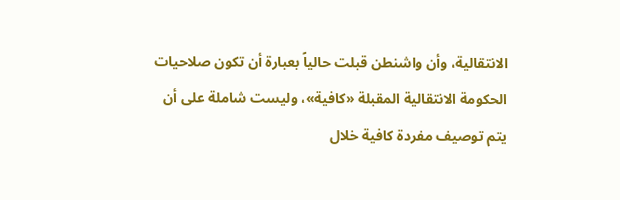الانتقالية، وأن واشنطن قبلت حالياً بعبارة أن تكون صلاحيات الحكومة الانتقالية المقبلة «كافية»، وليست شاملة على أن يتم توصيف مفردة كافية خلال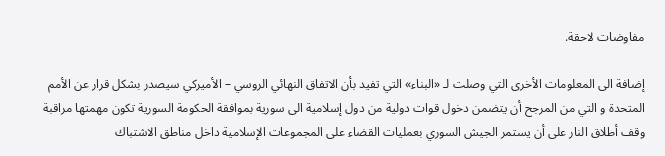مفاوضات لاحقة.

إضافة الى المعلومات الأخرى التي وصلت لـ «البناء» التي تفيد بأن الاتفاق النهائي الروسي – الأميركي سيصدر بشكل قرار عن الأمم المتحدة و التي من المرجح أن يتضمن دخول قوات دولية من دول إسلامية الى سورية بموافقة الحكومة السورية تكون مهمتها مراقبة وقف أطلاق النار على أن يستمر الجيش السوري بعمليات القضاء على المجموعات الإسلامية داخل مناطق الاشتباك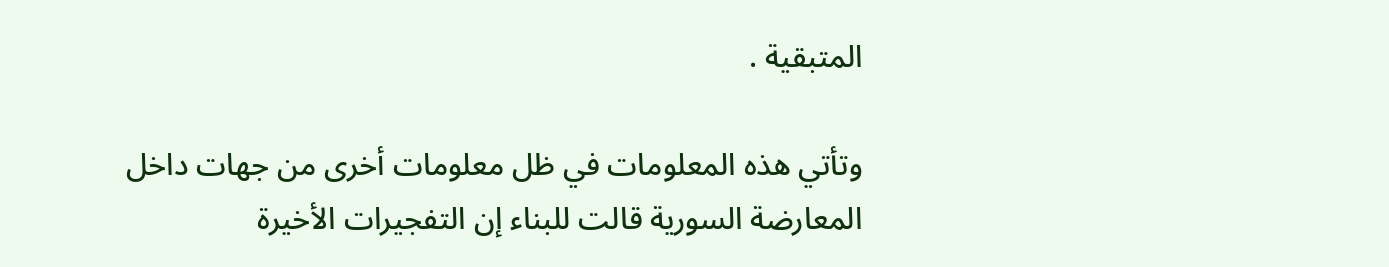المتبقية .

وتأتي هذه المعلومات في ظل معلومات أخرى من جهات داخل المعارضة السورية قالت للبناء إن التفجيرات الأخيرة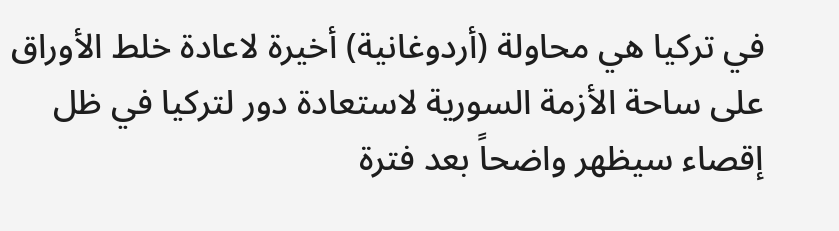في تركيا هي محاولة (أردوغانية) أخيرة لاعادة خلط الأوراق على ساحة الأزمة السورية لاستعادة دور لتركيا في ظل إقصاء سيظهر واضحاً بعد فترة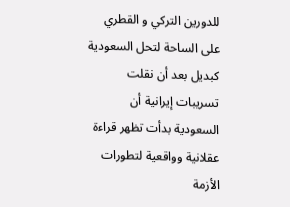للدورين التركي و القطري على الساحة لتحل السعودية كبديل بعد أن نقلت تسريبات إيرانية أن السعودية بدأت تظهر قراءة عقلانية وواقعية لتطورات الأزمة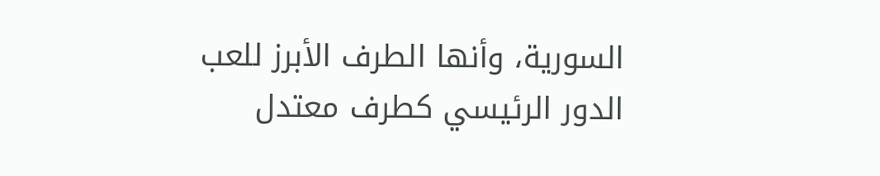السورية، وأنها الطرف الأبرز للعب الدور الرئيسي كطرف معتدل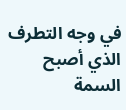في وجه التطرف الذي أصبح السمة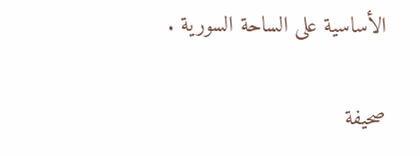الأساسية على الساحة السورية .

صحيفة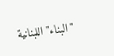"البناء" اللبنانية